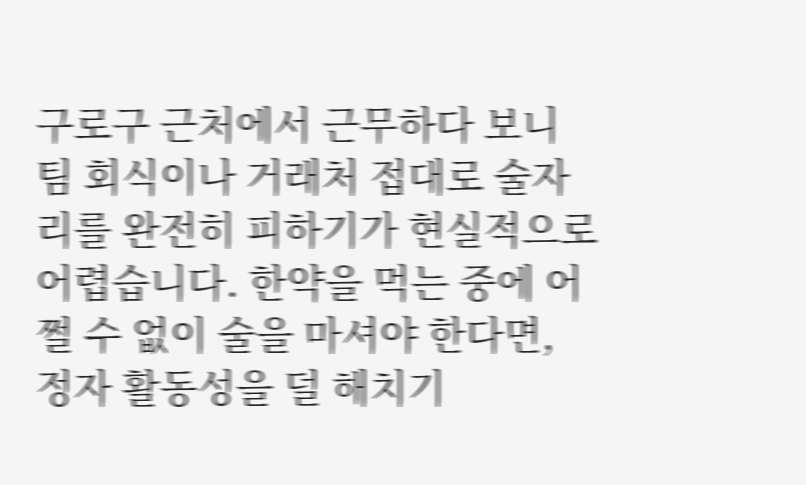구로구 근처에서 근무하다 보니 팀 회식이나 거래처 접대로 술자리를 완전히 피하기가 현실적으로 어렵습니다. 한약을 먹는 중에 어쩔 수 없이 술을 마셔야 한다면, 정자 활동성을 덜 해치기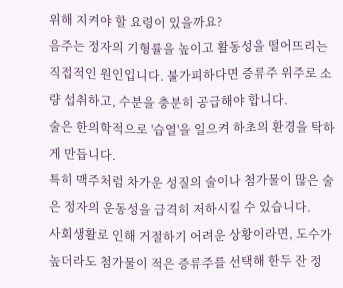위해 지켜야 할 요령이 있을까요?
음주는 정자의 기형률을 높이고 활동성을 떨어뜨리는 직접적인 원인입니다. 불가피하다면 증류주 위주로 소량 섭취하고, 수분을 충분히 공급해야 합니다.
술은 한의학적으로 '습열'을 일으켜 하초의 환경을 탁하게 만듭니다.
특히 맥주처럼 차가운 성질의 술이나 첨가물이 많은 술은 정자의 운동성을 급격히 저하시킬 수 있습니다.
사회생활로 인해 거절하기 어려운 상황이라면, 도수가 높더라도 첨가물이 적은 증류주를 선택해 한두 잔 정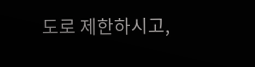도로 제한하시고,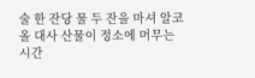술 한 잔당 물 두 잔을 마셔 알코올 대사 산물이 정소에 머무는 시간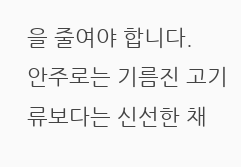을 줄여야 합니다.
안주로는 기름진 고기류보다는 신선한 채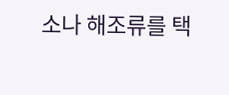소나 해조류를 택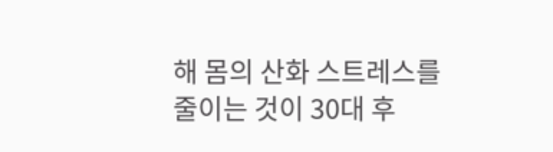해 몸의 산화 스트레스를 줄이는 것이 30대 후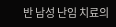반 남성 난임 치료의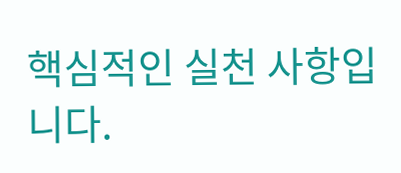핵심적인 실천 사항입니다.